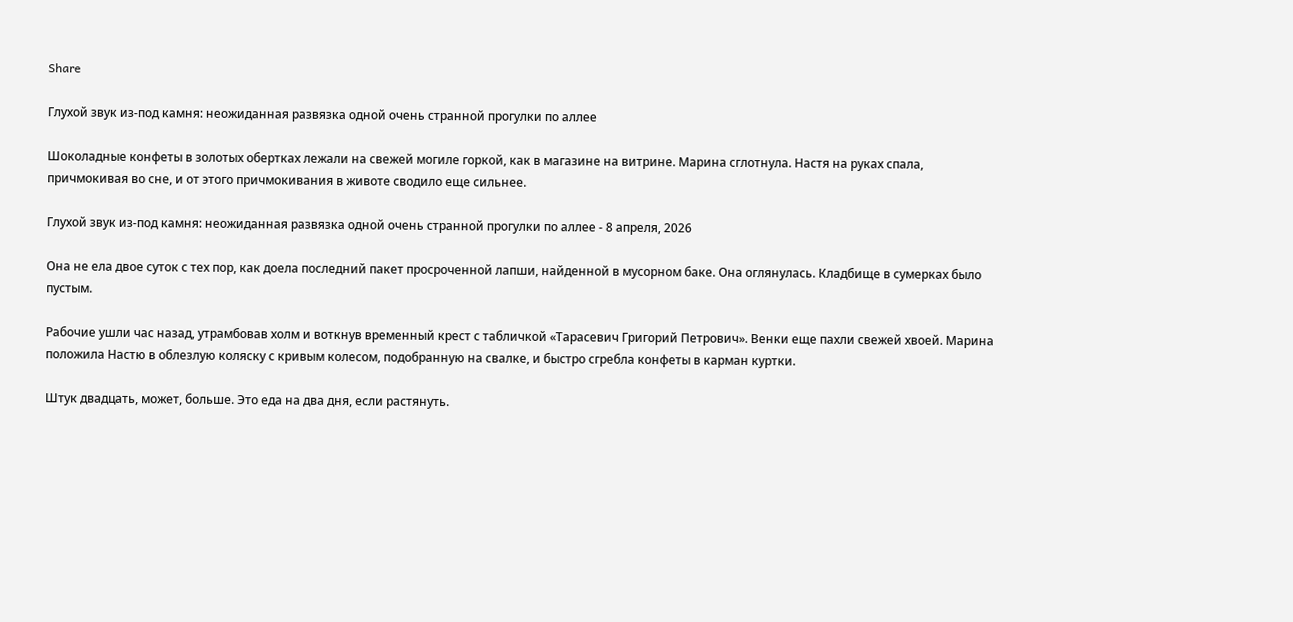Share

Глухой звук из-под камня: неожиданная развязка одной очень странной прогулки по аллее

Шоколадные конфеты в золотых обертках лежали на свежей могиле горкой, как в магазине на витрине. Марина сглотнула. Настя на руках спала, причмокивая во сне, и от этого причмокивания в животе сводило еще сильнее.

Глухой звук из-под камня: неожиданная развязка одной очень странной прогулки по аллее - 8 апреля, 2026

Она не ела двое суток с тех пор, как доела последний пакет просроченной лапши, найденной в мусорном баке. Она оглянулась. Кладбище в сумерках было пустым.

Рабочие ушли час назад, утрамбовав холм и воткнув временный крест с табличкой «Тарасевич Григорий Петрович». Венки еще пахли свежей хвоей. Марина положила Настю в облезлую коляску с кривым колесом, подобранную на свалке, и быстро сгребла конфеты в карман куртки.

Штук двадцать, может, больше. Это еда на два дня, если растянуть.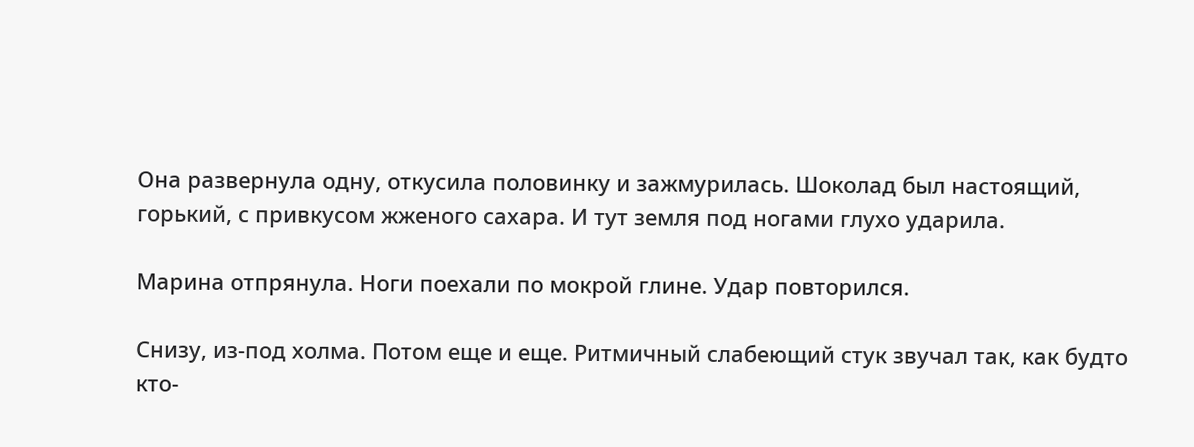Она развернула одну, откусила половинку и зажмурилась. Шоколад был настоящий, горький, с привкусом жженого сахара. И тут земля под ногами глухо ударила.

Марина отпрянула. Ноги поехали по мокрой глине. Удар повторился.

Снизу, из-под холма. Потом еще и еще. Ритмичный слабеющий стук звучал так, как будто кто-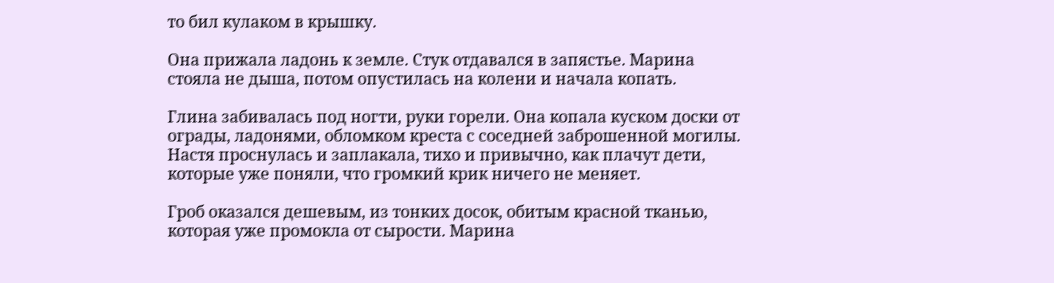то бил кулаком в крышку.

Она прижала ладонь к земле. Стук отдавался в запястье. Марина стояла не дыша, потом опустилась на колени и начала копать.

Глина забивалась под ногти, руки горели. Она копала куском доски от ограды, ладонями, обломком креста с соседней заброшенной могилы. Настя проснулась и заплакала, тихо и привычно, как плачут дети, которые уже поняли, что громкий крик ничего не меняет.

Гроб оказался дешевым, из тонких досок, обитым красной тканью, которая уже промокла от сырости. Марина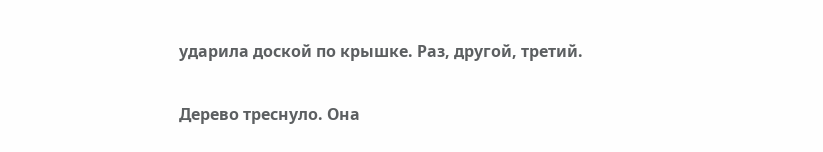ударила доской по крышке. Раз, другой, третий.

Дерево треснуло. Она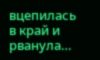вцепилась в край и рванула…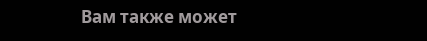Вам также может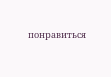понравиться